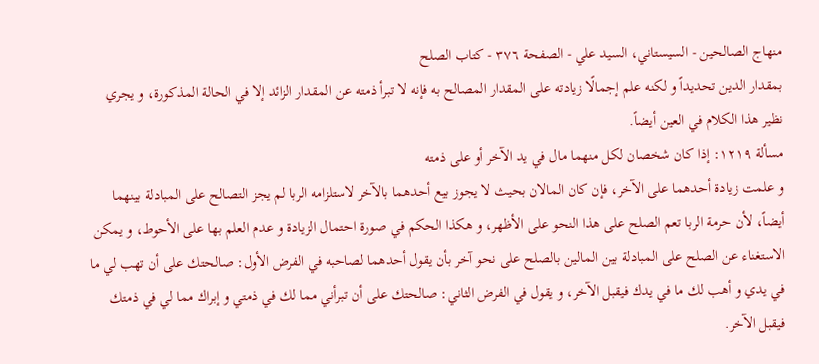منهاج الصالحين - السيستاني، السيد علي - الصفحة ٣٧٦ - كتاب الصلح
بمقدار الدين تحديداً و لكنه علم إجمالًا زيادته على المقدار المصالح به فإنه لا تبرأ ذمته عن المقدار الزائد إلا في الحالة المذكورة، و يجري نظير هذا الكلام في العين أيضاً.
مسألة ١٢١٩: إذا كان شخصان لكل منهما مال في يد الآخر أو على ذمته
و علمت زيادة أحدهما على الآخر، فإن كان المالان بحيث لا يجوز بيع أحدهما بالآخر لاستلزامه الربا لم يجز التصالح على المبادلة بينهما أيضاً، لأن حرمة الربا تعم الصلح على هذا النحو على الأظهر، و هكذا الحكم في صورة احتمال الزيادة و عدم العلم بها على الأحوط، و يمكن الاستغناء عن الصلح على المبادلة بين المالين بالصلح على نحو آخر بأن يقول أحدهما لصاحبه في الفرض الأول: صالحتك على أن تهب لي ما في يدي و أهب لك ما في يدك فيقبل الآخر، و يقول في الفرض الثاني: صالحتك على أن تبرأني مما لك في ذمتي و إبراك مما لي في ذمتك فيقبل الآخر.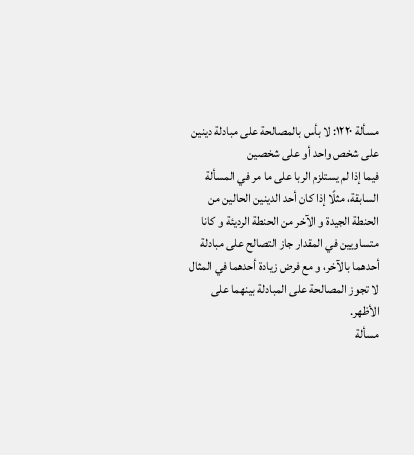مسألة ١٢٢٠: لا بأس بالمصالحة على مبادلة دينين على شخص واحد أو على شخصين
فيما إذا لم يستلزم الربا على ما مر في المسألة السابقة، مثلًا إذا كان أحد الدينين الحالين من الحنطة الجيدة و الآخر من الحنطة الرديئة و كانا متساويين في المقدار جاز التصالح على مبادلة أحدهما بالآخر، و مع فرض زيادة أحدهما في المثال لا تجوز المصالحة على المبادلة بينهما على الأظهر.
مسألة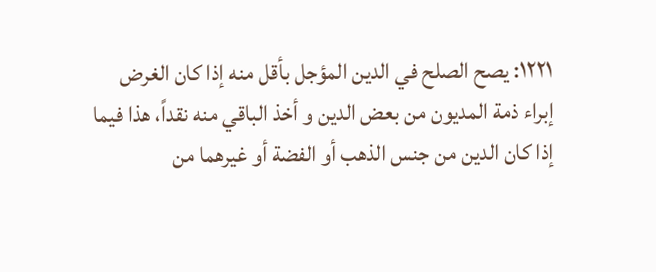١٢٢١: يصح الصلح في الدين المؤجل بأقل منه إذا كان الغرض
إبراء ذمة المديون من بعض الدين و أخذ الباقي منه نقداً، هذا فيما إذا كان الدين من جنس الذهب أو الفضة أو غيرهما من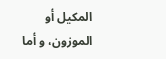المكيل أو الموزون، و أما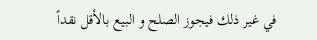في غير ذلك فيجوز الصلح و البيع بالأقل نقداً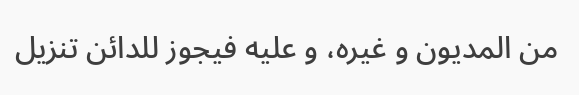من المديون و غيره، و عليه فيجوز للدائن تنزيل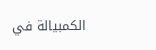الكمبيالة في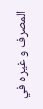المصرف و غيره في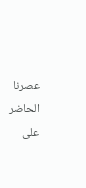عصرنا الحاضر على